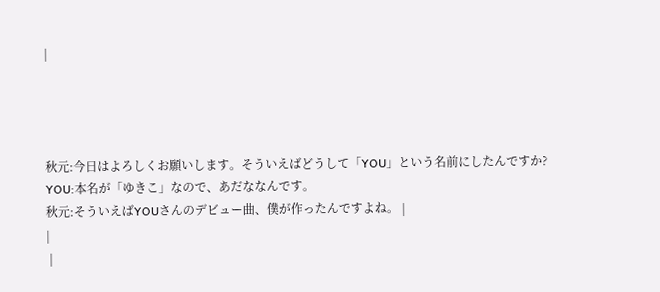|




秋元:今日はよろしくお願いします。そういえばどうして「YOU」という名前にしたんですか?
YOU:本名が「ゆきこ」なので、あだななんです。
秋元:そういえばYOUさんのデビュー曲、僕が作ったんですよね。 |
|
 |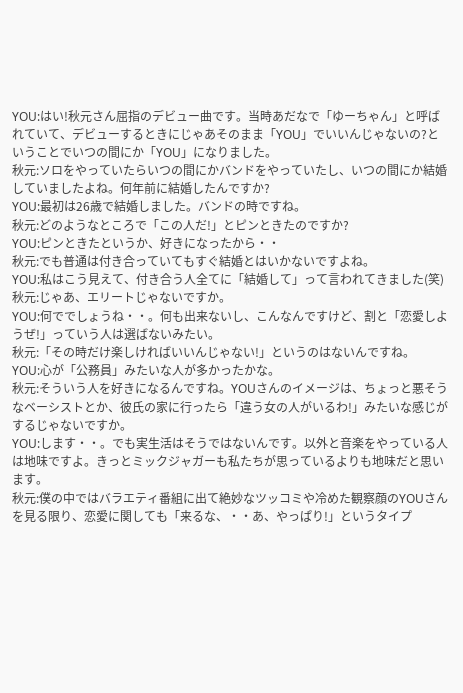YOU:はい!秋元さん屈指のデビュー曲です。当時あだなで「ゆーちゃん」と呼ばれていて、デビューするときにじゃあそのまま「YOU」でいいんじゃないの?ということでいつの間にか「YOU」になりました。
秋元:ソロをやっていたらいつの間にかバンドをやっていたし、いつの間にか結婚していましたよね。何年前に結婚したんですか?
YOU:最初は26歳で結婚しました。バンドの時ですね。
秋元:どのようなところで「この人だ!」とピンときたのですか?
YOU:ピンときたというか、好きになったから・・
秋元:でも普通は付き合っていてもすぐ結婚とはいかないですよね。
YOU:私はこう見えて、付き合う人全てに「結婚して」って言われてきました(笑)
秋元:じゃあ、エリートじゃないですか。
YOU:何ででしょうね・・。何も出来ないし、こんなんですけど、割と「恋愛しようぜ!」っていう人は選ばないみたい。
秋元:「その時だけ楽しければいいんじゃない!」というのはないんですね。
YOU:心が「公務員」みたいな人が多かったかな。
秋元:そういう人を好きになるんですね。YOUさんのイメージは、ちょっと悪そうなベーシストとか、彼氏の家に行ったら「違う女の人がいるわ!」みたいな感じがするじゃないですか。
YOU:します・・。でも実生活はそうではないんです。以外と音楽をやっている人は地味ですよ。きっとミックジャガーも私たちが思っているよりも地味だと思います。
秋元:僕の中ではバラエティ番組に出て絶妙なツッコミや冷めた観察顔のYOUさんを見る限り、恋愛に関しても「来るな、・・あ、やっぱり!」というタイプ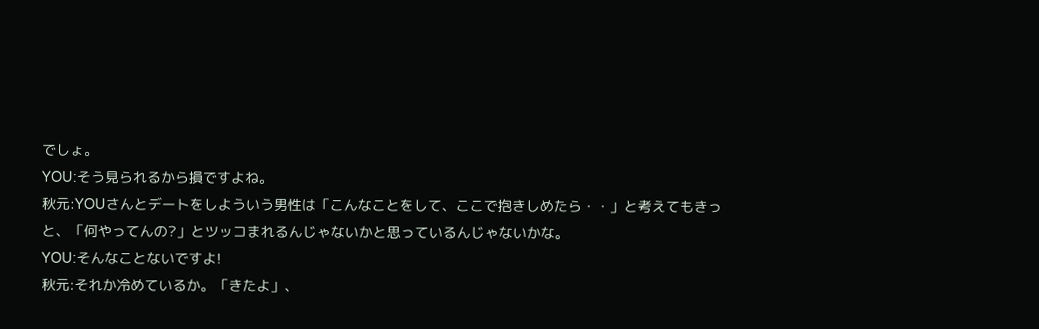でしょ。
YOU:そう見られるから損ですよね。
秋元:YOUさんとデートをしよういう男性は「こんなことをして、ここで抱きしめたら・・」と考えてもきっと、「何やってんの?」とツッコまれるんじゃないかと思っているんじゃないかな。
YOU:そんなことないですよ!
秋元:それか冷めているか。「きたよ」、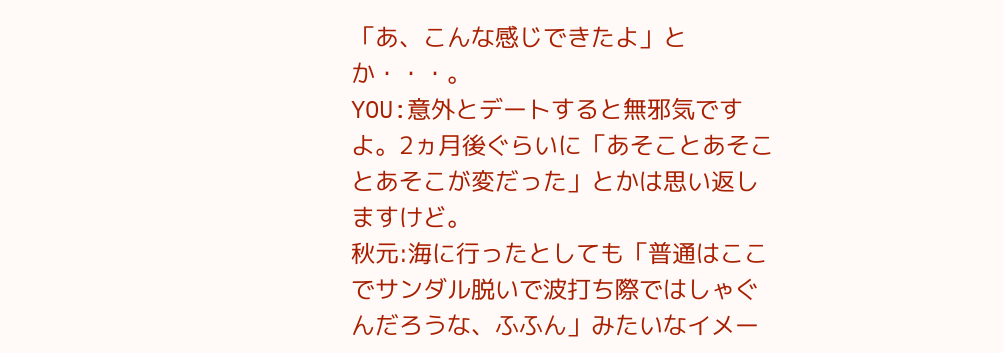「あ、こんな感じできたよ」とか・・・。
YOU:意外とデートすると無邪気ですよ。2ヵ月後ぐらいに「あそことあそことあそこが変だった」とかは思い返しますけど。
秋元:海に行ったとしても「普通はここでサンダル脱いで波打ち際ではしゃぐんだろうな、ふふん」みたいなイメー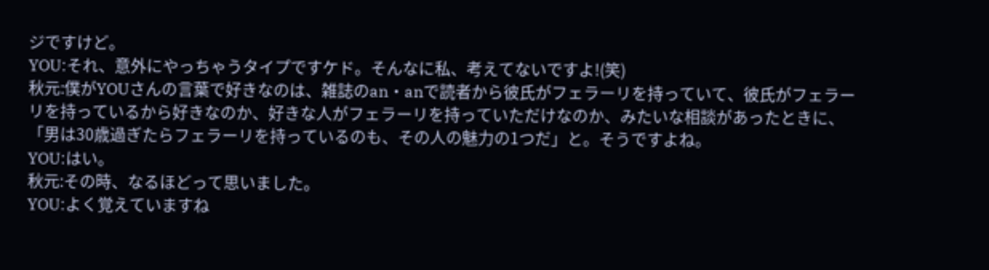ジですけど。
YOU:それ、意外にやっちゃうタイプですケド。そんなに私、考えてないですよ!(笑)
秋元:僕がYOUさんの言葉で好きなのは、雑誌のan・anで読者から彼氏がフェラーリを持っていて、彼氏がフェラーリを持っているから好きなのか、好きな人がフェラーリを持っていただけなのか、みたいな相談があったときに、「男は30歳過ぎたらフェラーリを持っているのも、その人の魅力の1つだ」と。そうですよね。
YOU:はい。
秋元:その時、なるほどって思いました。
YOU:よく覚えていますね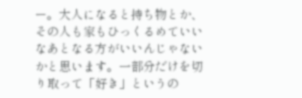ー。大人になると持ち物とか、その人も家もひっくるめていいなあとなる方がいいんじゃないかと思います。一部分だけを切り取って「好き」というの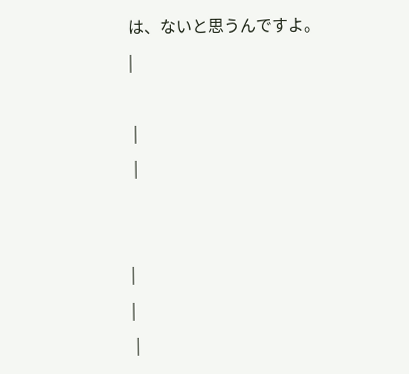は、ないと思うんですよ。 |

 |
 |


|
|
 |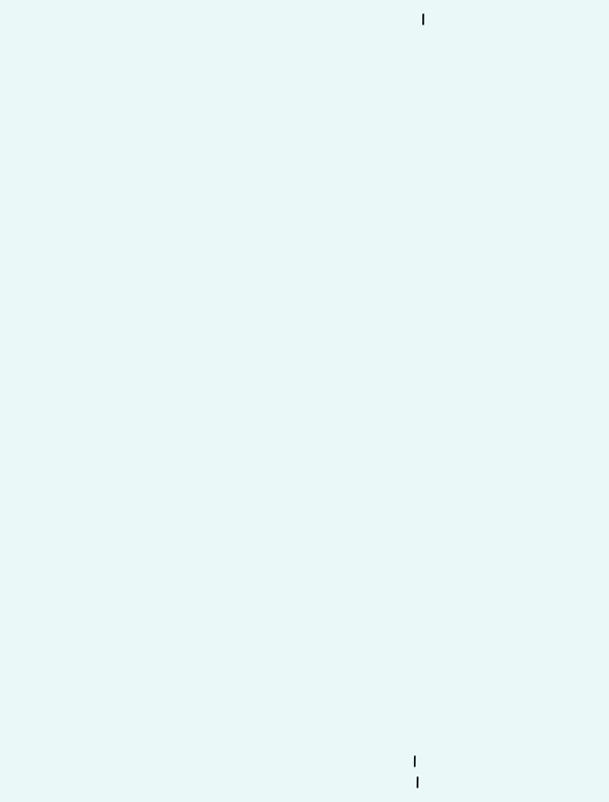|


































|
 |